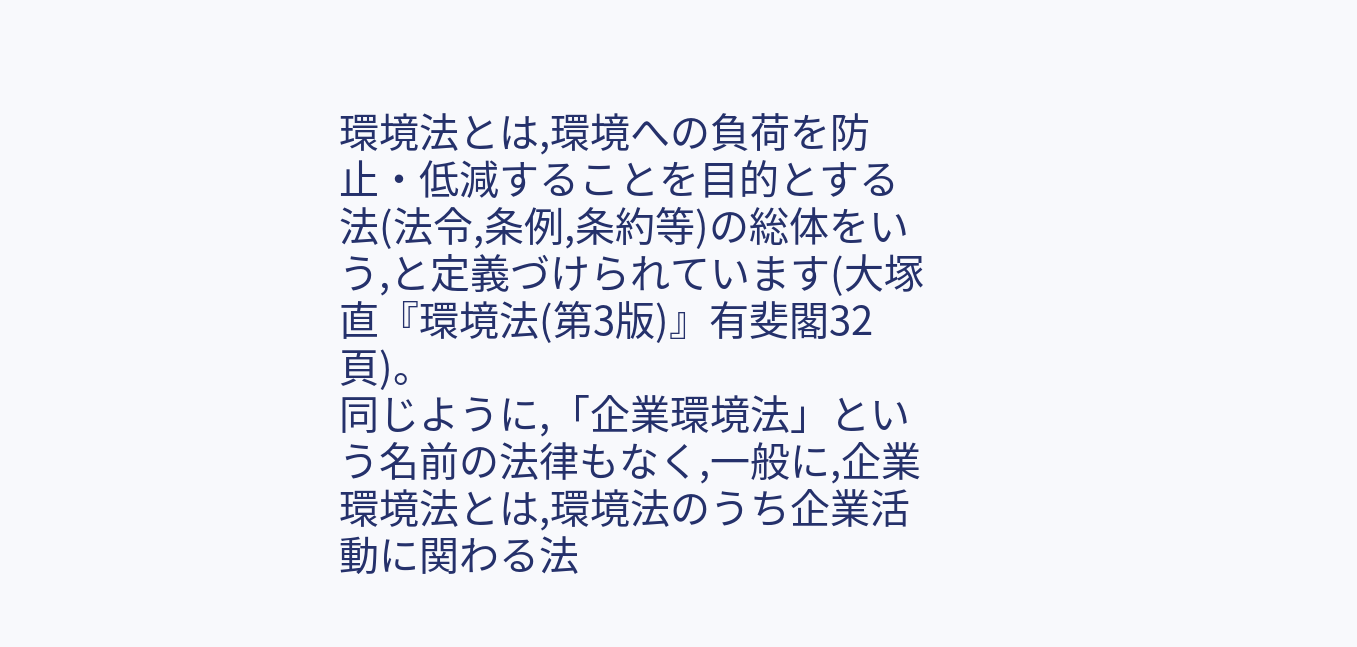環境法とは,環境への負荷を防止・低減することを目的とする法(法令,条例,条約等)の総体をいう,と定義づけられています(大塚直『環境法(第3版)』有斐閣32頁)。
同じように,「企業環境法」という名前の法律もなく,一般に,企業環境法とは,環境法のうち企業活動に関わる法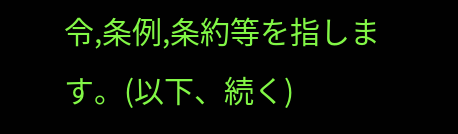令,条例,条約等を指します。(以下、続く)